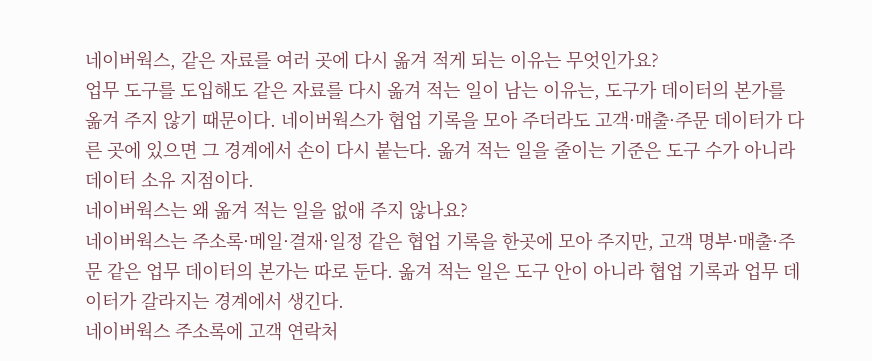네이버웍스, 같은 자료를 여러 곳에 다시 옮겨 적게 되는 이유는 무엇인가요?
업무 도구를 도입해도 같은 자료를 다시 옮겨 적는 일이 남는 이유는, 도구가 데이터의 본가를 옮겨 주지 않기 때문이다. 네이버웍스가 협업 기록을 모아 주더라도 고객·매출·주문 데이터가 다른 곳에 있으면 그 경계에서 손이 다시 붙는다. 옮겨 적는 일을 줄이는 기준은 도구 수가 아니라 데이터 소유 지점이다.
네이버웍스는 왜 옮겨 적는 일을 없애 주지 않나요?
네이버웍스는 주소록·메일·결재·일정 같은 협업 기록을 한곳에 모아 주지만, 고객 명부·매출·주문 같은 업무 데이터의 본가는 따로 둔다. 옮겨 적는 일은 도구 안이 아니라 협업 기록과 업무 데이터가 갈라지는 경계에서 생긴다.
네이버웍스 주소록에 고객 연락처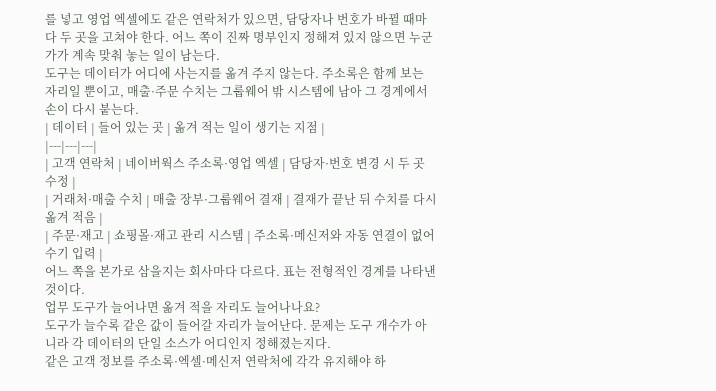를 넣고 영업 엑셀에도 같은 연락처가 있으면, 담당자나 번호가 바뀔 때마다 두 곳을 고쳐야 한다. 어느 쪽이 진짜 명부인지 정해져 있지 않으면 누군가가 계속 맞춰 놓는 일이 남는다.
도구는 데이터가 어디에 사는지를 옮겨 주지 않는다. 주소록은 함께 보는 자리일 뿐이고, 매출·주문 수치는 그룹웨어 밖 시스템에 남아 그 경계에서 손이 다시 붙는다.
| 데이터 | 들어 있는 곳 | 옮겨 적는 일이 생기는 지점 |
|---|---|---|
| 고객 연락처 | 네이버웍스 주소록·영업 엑셀 | 담당자·번호 변경 시 두 곳 수정 |
| 거래처·매출 수치 | 매출 장부·그룹웨어 결재 | 결재가 끝난 뒤 수치를 다시 옮겨 적음 |
| 주문·재고 | 쇼핑몰·재고 관리 시스템 | 주소록·메신저와 자동 연결이 없어 수기 입력 |
어느 쪽을 본가로 삼을지는 회사마다 다르다. 표는 전형적인 경계를 나타낸 것이다.
업무 도구가 늘어나면 옮겨 적을 자리도 늘어나나요?
도구가 늘수록 같은 값이 들어갈 자리가 늘어난다. 문제는 도구 개수가 아니라 각 데이터의 단일 소스가 어디인지 정해졌는지다.
같은 고객 정보를 주소록·엑셀·메신저 연락처에 각각 유지해야 하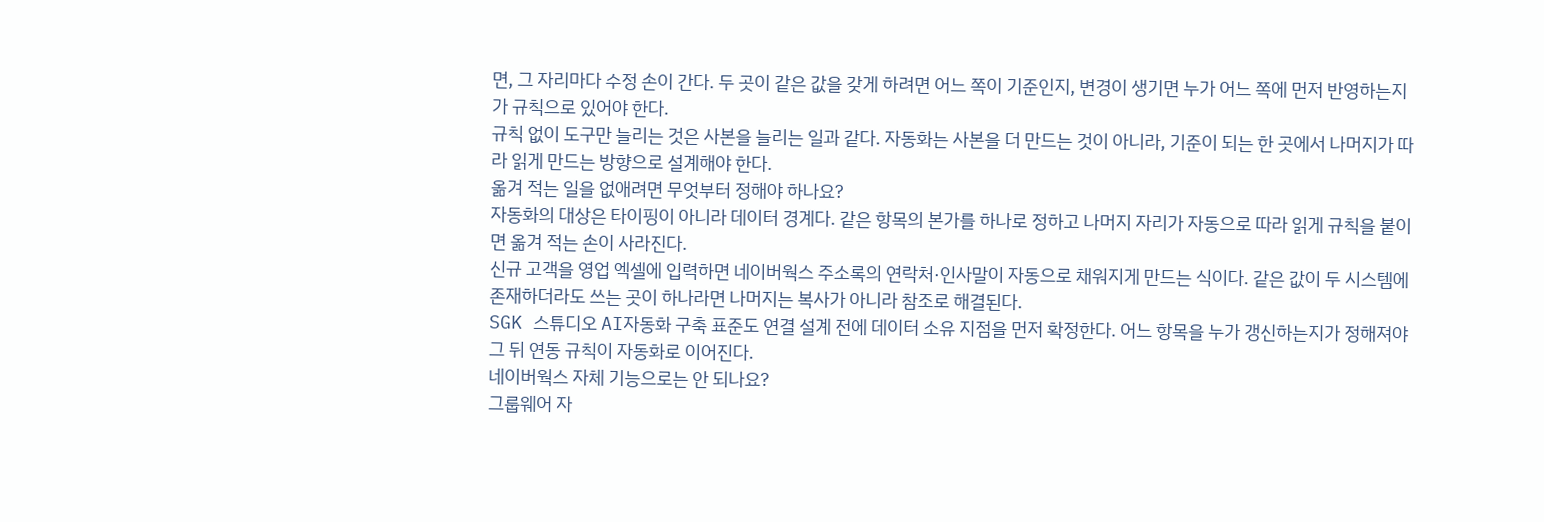면, 그 자리마다 수정 손이 간다. 두 곳이 같은 값을 갖게 하려면 어느 쪽이 기준인지, 변경이 생기면 누가 어느 쪽에 먼저 반영하는지가 규칙으로 있어야 한다.
규칙 없이 도구만 늘리는 것은 사본을 늘리는 일과 같다. 자동화는 사본을 더 만드는 것이 아니라, 기준이 되는 한 곳에서 나머지가 따라 읽게 만드는 방향으로 설계해야 한다.
옮겨 적는 일을 없애려면 무엇부터 정해야 하나요?
자동화의 대상은 타이핑이 아니라 데이터 경계다. 같은 항목의 본가를 하나로 정하고 나머지 자리가 자동으로 따라 읽게 규칙을 붙이면 옮겨 적는 손이 사라진다.
신규 고객을 영업 엑셀에 입력하면 네이버웍스 주소록의 연락처·인사말이 자동으로 채워지게 만드는 식이다. 같은 값이 두 시스템에 존재하더라도 쓰는 곳이 하나라면 나머지는 복사가 아니라 참조로 해결된다.
SGK 스튜디오 AI자동화 구축 표준도 연결 설계 전에 데이터 소유 지점을 먼저 확정한다. 어느 항목을 누가 갱신하는지가 정해져야 그 뒤 연동 규칙이 자동화로 이어진다.
네이버웍스 자체 기능으로는 안 되나요?
그룹웨어 자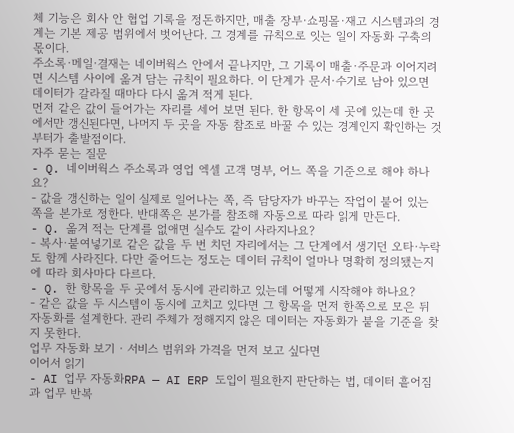체 기능은 회사 안 협업 기록을 정돈하지만, 매출 장부·쇼핑몰·재고 시스템과의 경계는 기본 제공 범위에서 벗어난다. 그 경계를 규칙으로 잇는 일이 자동화 구축의 몫이다.
주소록·메일·결재는 네이버웍스 안에서 끝나지만, 그 기록이 매출·주문과 이어지려면 시스템 사이에 옮겨 담는 규칙이 필요하다. 이 단계가 문서·수기로 남아 있으면 데이터가 갈라질 때마다 다시 옮겨 적게 된다.
먼저 같은 값이 들어가는 자리를 세어 보면 된다. 한 항목이 세 곳에 있는데 한 곳에서만 갱신된다면, 나머지 두 곳을 자동 참조로 바꿀 수 있는 경계인지 확인하는 것부터가 출발점이다.
자주 묻는 질문
- Q. 네이버웍스 주소록과 영업 엑셀 고객 명부, 어느 쪽을 기준으로 해야 하나요?
- 값을 갱신하는 일이 실제로 일어나는 쪽, 즉 담당자가 바꾸는 작업이 붙어 있는 쪽을 본가로 정한다. 반대쪽은 본가를 참조해 자동으로 따라 읽게 만든다.
- Q. 옮겨 적는 단계를 없애면 실수도 같이 사라지나요?
- 복사·붙여넣기로 같은 값을 두 번 치던 자리에서는 그 단계에서 생기던 오타·누락도 함께 사라진다. 다만 줄어드는 정도는 데이터 규칙이 얼마나 명확히 정의됐는지에 따라 회사마다 다르다.
- Q. 한 항목을 두 곳에서 동시에 관리하고 있는데 어떻게 시작해야 하나요?
- 같은 값을 두 시스템이 동시에 고치고 있다면 그 항목을 먼저 한쪽으로 모은 뒤 자동화를 설계한다. 관리 주체가 정해지지 않은 데이터는 자동화가 붙을 기준을 찾지 못한다.
업무 자동화 보기 · 서비스 범위와 가격을 먼저 보고 싶다면
이어서 읽기
- AI 업무 자동화RPA — AI ERP 도입이 필요한지 판단하는 법, 데이터 흩어짐과 업무 반복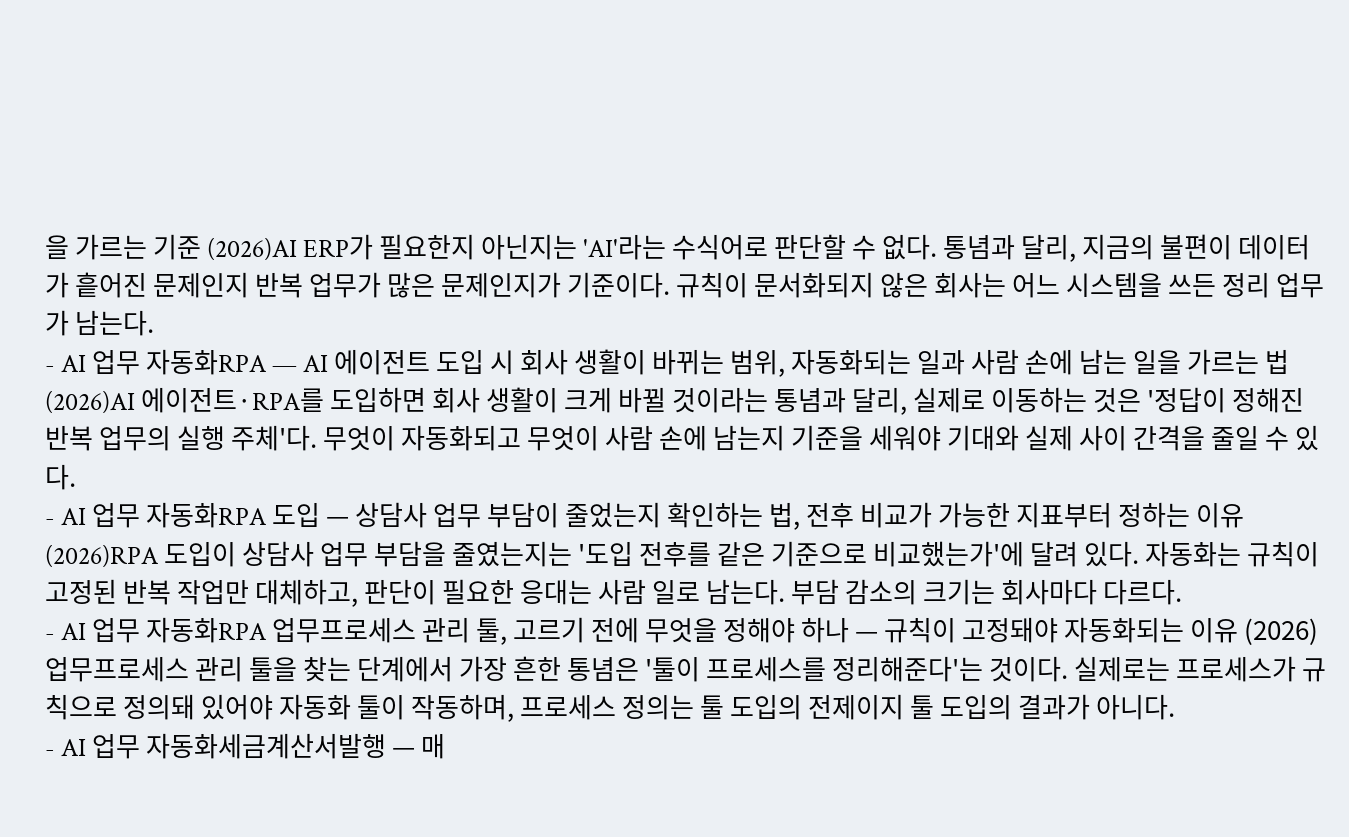을 가르는 기준 (2026)AI ERP가 필요한지 아닌지는 'AI'라는 수식어로 판단할 수 없다. 통념과 달리, 지금의 불편이 데이터가 흩어진 문제인지 반복 업무가 많은 문제인지가 기준이다. 규칙이 문서화되지 않은 회사는 어느 시스템을 쓰든 정리 업무가 남는다.
- AI 업무 자동화RPA — AI 에이전트 도입 시 회사 생활이 바뀌는 범위, 자동화되는 일과 사람 손에 남는 일을 가르는 법 (2026)AI 에이전트·RPA를 도입하면 회사 생활이 크게 바뀔 것이라는 통념과 달리, 실제로 이동하는 것은 '정답이 정해진 반복 업무의 실행 주체'다. 무엇이 자동화되고 무엇이 사람 손에 남는지 기준을 세워야 기대와 실제 사이 간격을 줄일 수 있다.
- AI 업무 자동화RPA 도입 — 상담사 업무 부담이 줄었는지 확인하는 법, 전후 비교가 가능한 지표부터 정하는 이유 (2026)RPA 도입이 상담사 업무 부담을 줄였는지는 '도입 전후를 같은 기준으로 비교했는가'에 달려 있다. 자동화는 규칙이 고정된 반복 작업만 대체하고, 판단이 필요한 응대는 사람 일로 남는다. 부담 감소의 크기는 회사마다 다르다.
- AI 업무 자동화RPA 업무프로세스 관리 툴, 고르기 전에 무엇을 정해야 하나 — 규칙이 고정돼야 자동화되는 이유 (2026)업무프로세스 관리 툴을 찾는 단계에서 가장 흔한 통념은 '툴이 프로세스를 정리해준다'는 것이다. 실제로는 프로세스가 규칙으로 정의돼 있어야 자동화 툴이 작동하며, 프로세스 정의는 툴 도입의 전제이지 툴 도입의 결과가 아니다.
- AI 업무 자동화세금계산서발행 — 매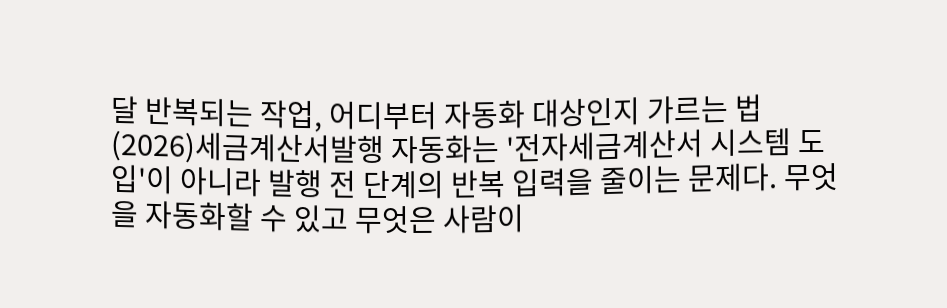달 반복되는 작업, 어디부터 자동화 대상인지 가르는 법 (2026)세금계산서발행 자동화는 '전자세금계산서 시스템 도입'이 아니라 발행 전 단계의 반복 입력을 줄이는 문제다. 무엇을 자동화할 수 있고 무엇은 사람이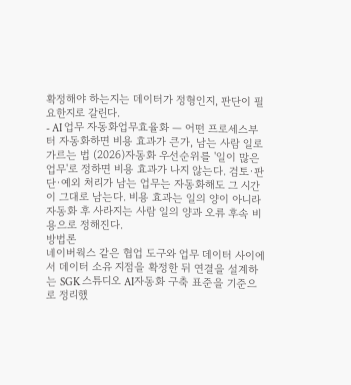확정해야 하는지는 데이터가 정형인지, 판단이 필요한지로 갈린다.
- AI 업무 자동화업무효율화 — 어떤 프로세스부터 자동화하면 비용 효과가 큰가, 남는 사람 일로 가르는 법 (2026)자동화 우선순위를 '일이 많은 업무'로 정하면 비용 효과가 나지 않는다. 검토·판단·예외 처리가 남는 업무는 자동화해도 그 시간이 그대로 남는다. 비용 효과는 일의 양이 아니라 자동화 후 사라지는 사람 일의 양과 오류 후속 비용으로 정해진다.
방법론
네이버웍스 같은 협업 도구와 업무 데이터 사이에서 데이터 소유 지점을 확정한 뒤 연결을 설계하는 SGK 스튜디오 AI자동화 구축 표준을 기준으로 정리했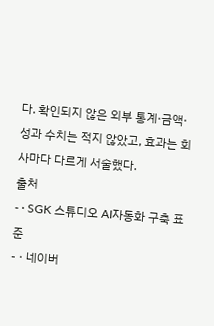다. 확인되지 않은 외부 통계·금액·성과 수치는 적지 않았고, 효과는 회사마다 다르게 서술했다.
출처
- · SGK 스튜디오 AI자동화 구축 표준
- · 네이버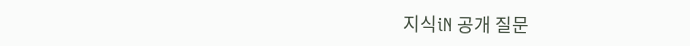지식iN 공개 질문